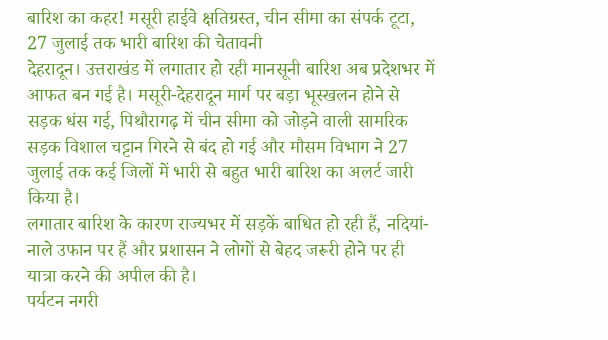बारिश का कहर! मसूरी हाईवे क्षतिग्रस्त, चीन सीमा का संपर्क टूटा, 27 जुलाई तक भारी बारिश की चेतावनी
देहरादून। उत्तराखंड में लगातार हो रही मानसूनी बारिश अब प्रदेशभर में आफत बन गई है। मसूरी-देहरादून मार्ग पर बड़ा भूस्खलन होने से सड़क धंस गई, पिथौरागढ़ में चीन सीमा को जोड़ने वाली सामरिक सड़क विशाल चट्टान गिरने से बंद हो गई और मौसम विभाग ने 27 जुलाई तक कई जिलों में भारी से बहुत भारी बारिश का अलर्ट जारी किया है।
लगातार बारिश के कारण राज्यभर में सड़कें बाधित हो रही हैं, नदियां-नाले उफान पर हैं और प्रशासन ने लोगों से बेहद जरूरी होने पर ही यात्रा करने की अपील की है।
पर्यटन नगरी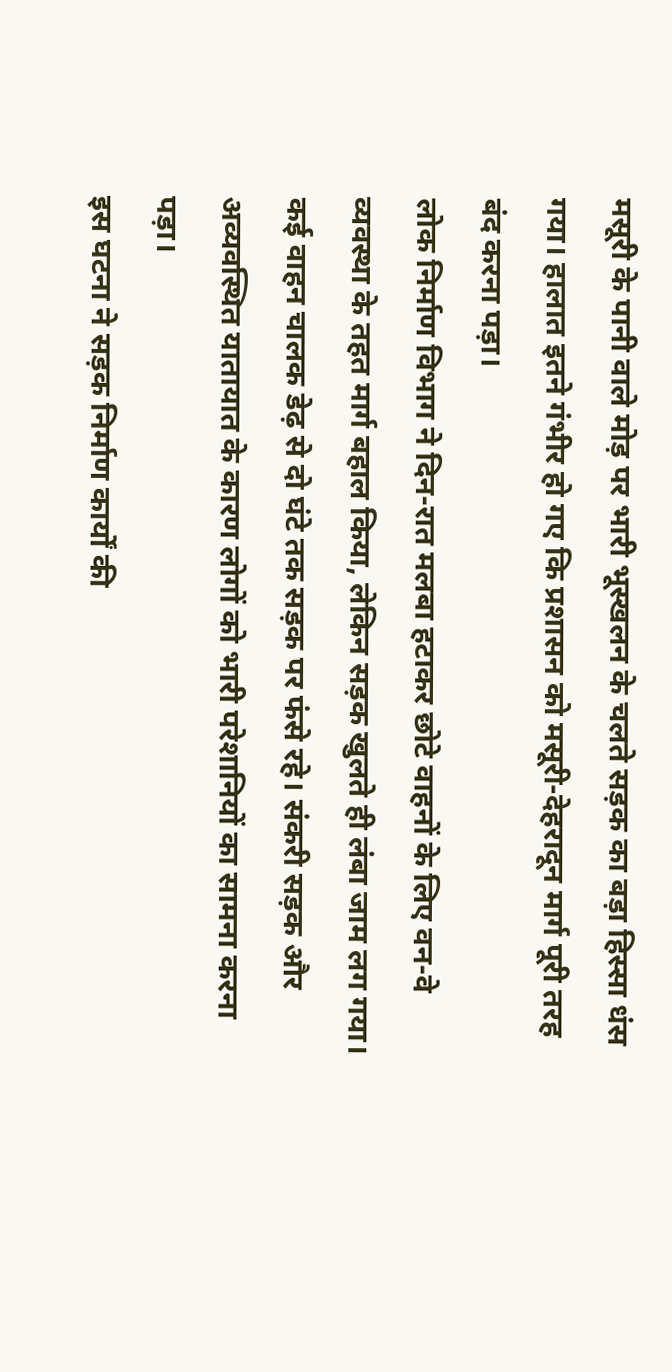मसूरी के पानी वाले मोड़ पर भारी भूस्खलन के चलते सड़क का बड़ा हिस्सा धंस गया। हालात इतने गंभीर हो गए कि प्रशासन को मसूरी-देहरादून मार्ग पूरी तरह बंद करना पड़ा।
लोक निर्माण विभाग ने दिन-रात मलबा हटाकर छोटे वाहनों के लिए वन-वे व्यवस्था के तहत मार्ग बहाल किया, लेकिन सड़क खुलते ही लंबा जाम लग गया।
कई वाहन चालक डेढ़ से दो घंटे तक सड़क पर फंसे रहे। संकरी सड़क और अव्यवस्थित यातायात के कारण लोगों को भारी परेशानियों का सामना करना पड़ा।
इस घटना ने सड़क निर्माण कार्यों की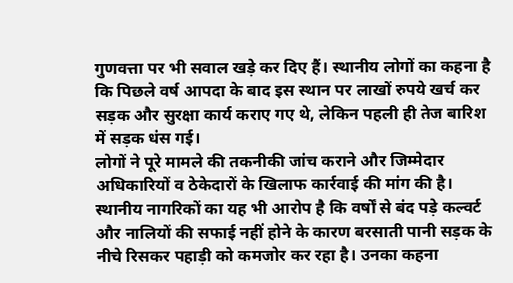गुणवत्ता पर भी सवाल खड़े कर दिए हैं। स्थानीय लोगों का कहना है कि पिछले वर्ष आपदा के बाद इस स्थान पर लाखों रुपये खर्च कर सड़क और सुरक्षा कार्य कराए गए थे, लेकिन पहली ही तेज बारिश में सड़क धंस गई।
लोगों ने पूरे मामले की तकनीकी जांच कराने और जिम्मेदार अधिकारियों व ठेकेदारों के खिलाफ कार्रवाई की मांग की है।
स्थानीय नागरिकों का यह भी आरोप है कि वर्षों से बंद पड़े कल्वर्ट और नालियों की सफाई नहीं होने के कारण बरसाती पानी सड़क के नीचे रिसकर पहाड़ी को कमजोर कर रहा है। उनका कहना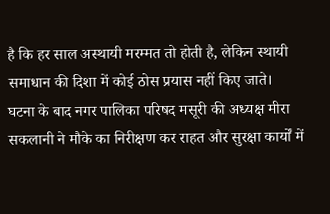है कि हर साल अस्थायी मरम्मत तो होती है, लेकिन स्थायी समाधान की दिशा में कोई ठोस प्रयास नहीं किए जाते।
घटना के बाद नगर पालिका परिषद मसूरी की अध्यक्ष मीरा सकलानी ने मौके का निरीक्षण कर राहत और सुरक्षा कार्यों में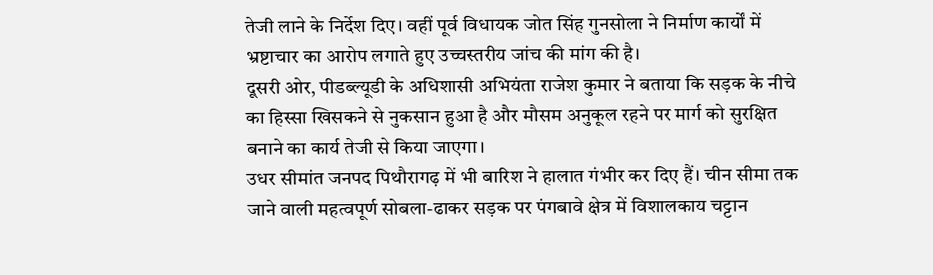तेजी लाने के निर्देश दिए। वहीं पूर्व विधायक जोत सिंह गुनसोला ने निर्माण कार्यों में भ्रष्टाचार का आरोप लगाते हुए उच्चस्तरीय जांच की मांग की है।
दूसरी ओर, पीडब्ल्यूडी के अधिशासी अभियंता राजेश कुमार ने बताया कि सड़क के नीचे का हिस्सा खिसकने से नुकसान हुआ है और मौसम अनुकूल रहने पर मार्ग को सुरक्षित बनाने का कार्य तेजी से किया जाएगा।
उधर सीमांत जनपद पिथौरागढ़ में भी बारिश ने हालात गंभीर कर दिए हैं। चीन सीमा तक जाने वाली महत्वपूर्ण सोबला-ढाकर सड़क पर पंगबावे क्षेत्र में विशालकाय चट्टान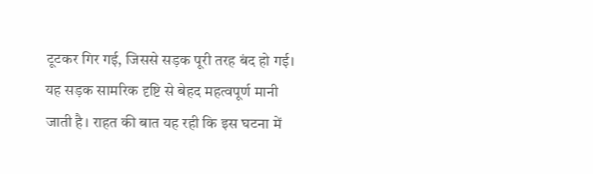टूटकर गिर गई, जिससे सड़क पूरी तरह बंद हो गई।
यह सड़क सामरिक दृष्टि से बेहद महत्वपूर्ण मानी जाती है। राहत की बात यह रही कि इस घटना में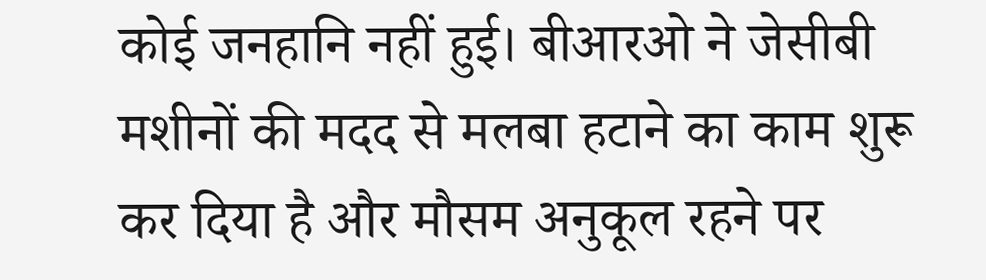कोई जनहानि नहीं हुई। बीआरओ ने जेसीबी मशीनों की मदद से मलबा हटाने का काम शुरू कर दिया है और मौसम अनुकूल रहने पर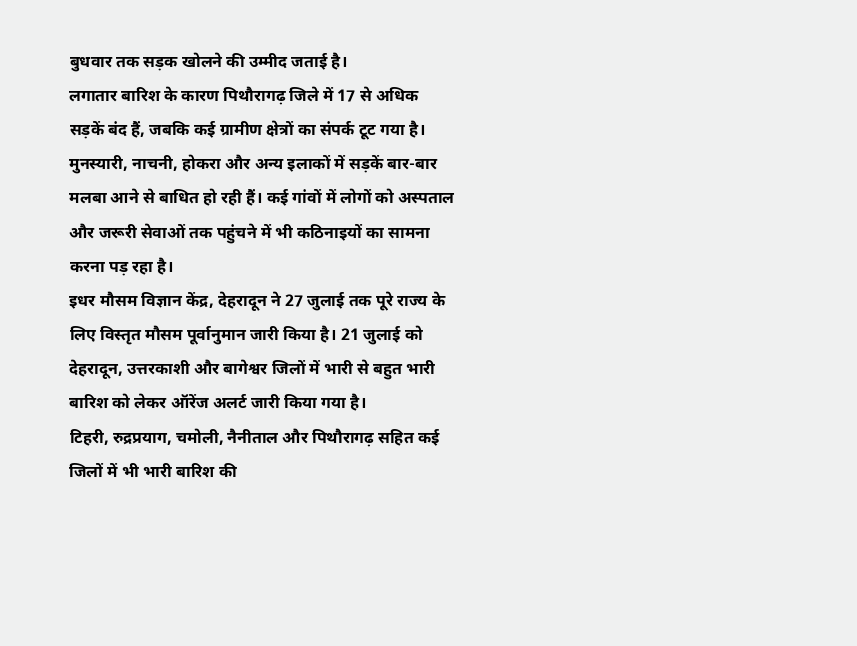बुधवार तक सड़क खोलने की उम्मीद जताई है।
लगातार बारिश के कारण पिथौरागढ़ जिले में 17 से अधिक सड़कें बंद हैं, जबकि कई ग्रामीण क्षेत्रों का संपर्क टूट गया है।
मुनस्यारी, नाचनी, होकरा और अन्य इलाकों में सड़कें बार-बार मलबा आने से बाधित हो रही हैं। कई गांवों में लोगों को अस्पताल और जरूरी सेवाओं तक पहुंचने में भी कठिनाइयों का सामना करना पड़ रहा है।
इधर मौसम विज्ञान केंद्र, देहरादून ने 27 जुलाई तक पूरे राज्य के लिए विस्तृत मौसम पूर्वानुमान जारी किया है। 21 जुलाई को देहरादून, उत्तरकाशी और बागेश्वर जिलों में भारी से बहुत भारी बारिश को लेकर ऑरेंज अलर्ट जारी किया गया है।
टिहरी, रुद्रप्रयाग, चमोली, नैनीताल और पिथौरागढ़ सहित कई जिलों में भी भारी बारिश की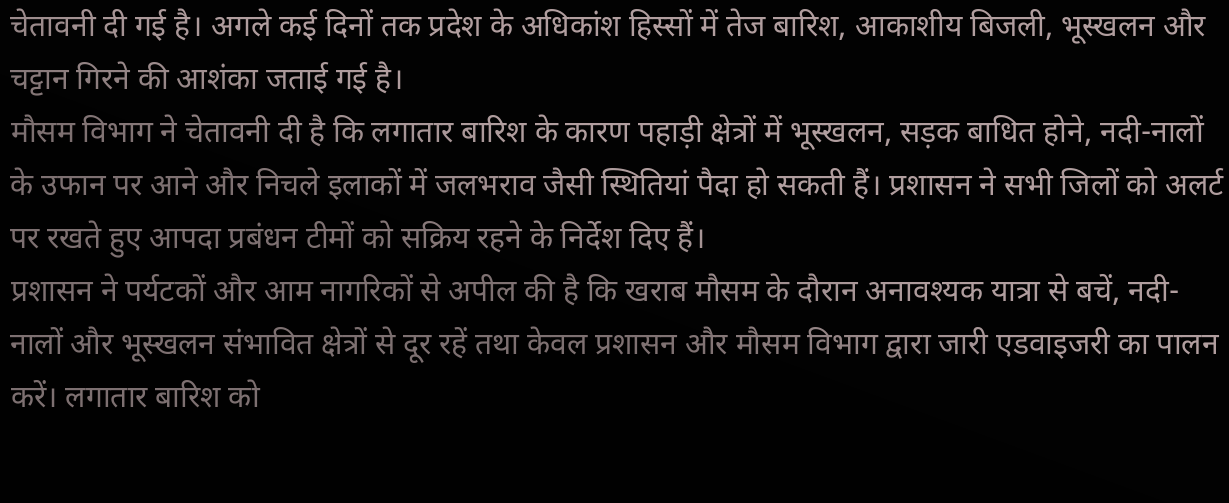चेतावनी दी गई है। अगले कई दिनों तक प्रदेश के अधिकांश हिस्सों में तेज बारिश, आकाशीय बिजली, भूस्खलन और चट्टान गिरने की आशंका जताई गई है।
मौसम विभाग ने चेतावनी दी है कि लगातार बारिश के कारण पहाड़ी क्षेत्रों में भूस्खलन, सड़क बाधित होने, नदी-नालों के उफान पर आने और निचले इलाकों में जलभराव जैसी स्थितियां पैदा हो सकती हैं। प्रशासन ने सभी जिलों को अलर्ट पर रखते हुए आपदा प्रबंधन टीमों को सक्रिय रहने के निर्देश दिए हैं।
प्रशासन ने पर्यटकों और आम नागरिकों से अपील की है कि खराब मौसम के दौरान अनावश्यक यात्रा से बचें, नदी-नालों और भूस्खलन संभावित क्षेत्रों से दूर रहें तथा केवल प्रशासन और मौसम विभाग द्वारा जारी एडवाइजरी का पालन करें। लगातार बारिश को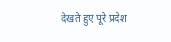देखते हुए पूरे प्रदेश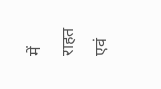में राहत एवं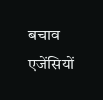बचाव एजेंसियों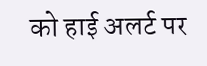को हाई अलर्ट पर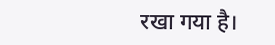रखा गया है।